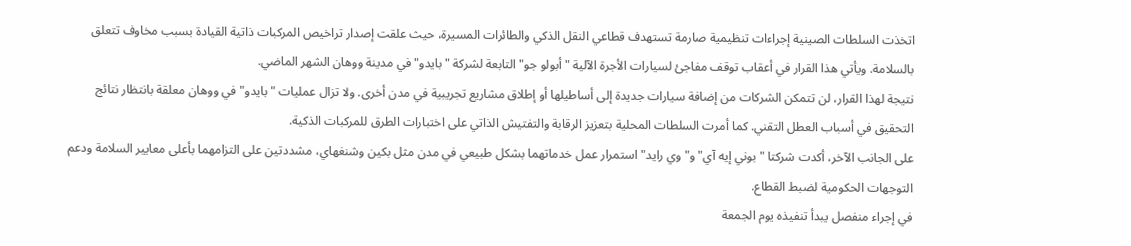اتخذت السلطات الصينية إجراءات تنظيمية صارمة تستهدف قطاعي النقل الذكي والطائرات المسيرة، حيث علقت إصدار تراخيص المركبات ذاتية القيادة بسبب مخاوف تتعلق بالسلامة. ويأتي هذا القرار في أعقاب توقف مفاجئ لسيارات الأجرة الآلية "أبولو جو" التابعة لشركة "بايدو" في مدينة ووهان الشهر الماضي.
نتيجة لهذا القرار، لن تتمكن الشركات من إضافة سيارات جديدة إلى أساطيلها أو إطلاق مشاريع تجريبية في مدن أخرى. ولا تزال عمليات "بايدو" في ووهان معلقة بانتظار نتائج التحقيق في أسباب العطل التقني. كما أمرت السلطات المحلية بتعزيز الرقابة والتفتيش الذاتي على اختبارات الطرق للمركبات الذكية.
على الجانب الآخر، أكدت شركتا "بوني إيه آي" و"وي رايد" استمرار عمل خدماتهما بشكل طبيعي في مدن مثل بكين وشنغهاي، مشددتين على التزامهما بأعلى معايير السلامة ودعم التوجهات الحكومية لضبط القطاع.
في إجراء منفصل يبدأ تنفيذه يوم الجمعة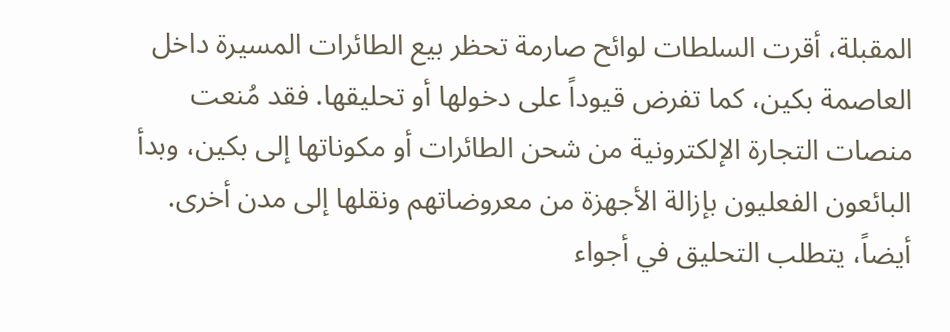المقبلة، أقرت السلطات لوائح صارمة تحظر بيع الطائرات المسيرة داخل العاصمة بكين، كما تفرض قيوداً على دخولها أو تحليقها. فقد مُنعت منصات التجارة الإلكترونية من شحن الطائرات أو مكوناتها إلى بكين، وبدأ البائعون الفعليون بإزالة الأجهزة من معروضاتهم ونقلها إلى مدن أخرى.
أيضاً، يتطلب التحليق في أجواء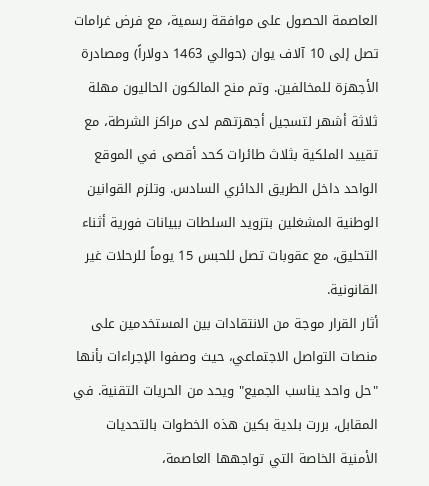العاصمة الحصول على موافقة رسمية، مع فرض غرامات تصل إلى 10 آلاف يوان (حوالي 1463 دولاراً) ومصادرة الأجهزة للمخالفين. وتم منح المالكون الحاليون مهلة ثلاثة أشهر لتسجيل أجهزتهم لدى مراكز الشرطة، مع تقييد الملكية بثلاث طائرات كحد أقصى في الموقع الواحد داخل الطريق الدائري السادس. وتلزم القوانين الوطنية المشغلين بتزويد السلطات ببيانات فورية أثناء التحليق، مع عقوبات تصل للحبس 15 يوماً للرحلات غير القانونية.
أثار القرار موجة من الانتقادات بين المستخدمين على منصات التواصل الاجتماعي، حيث وصفوا الإجراءات بأنها "حل واحد يناسب الجميع" ويحد من الحريات التقنية. في المقابل، بررت بلدية بكين هذه الخطوات بالتحديات الأمنية الخاصة التي تواجهها العاصمة،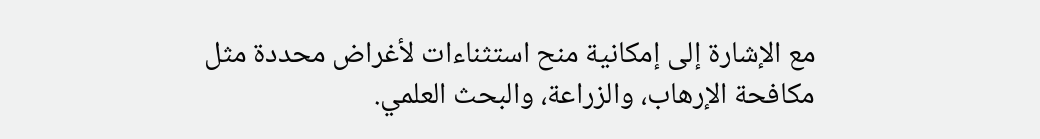مع الإشارة إلى إمكانية منح استثناءات لأغراض محددة مثل مكافحة الإرهاب، والزراعة، والبحث العلمي.